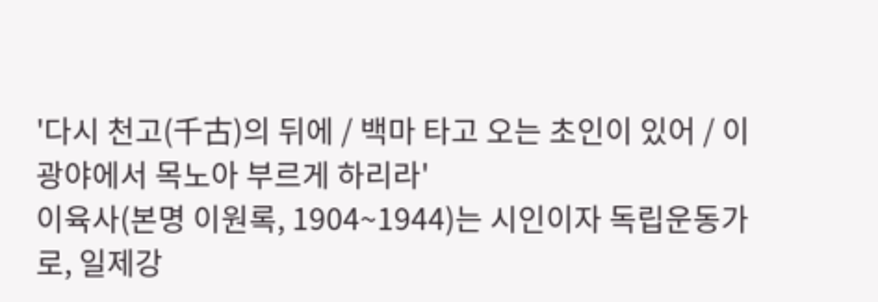'다시 천고(千古)의 뒤에 / 백마 타고 오는 초인이 있어 / 이 광야에서 목노아 부르게 하리라'
이육사(본명 이원록, 1904~1944)는 시인이자 독립운동가로, 일제강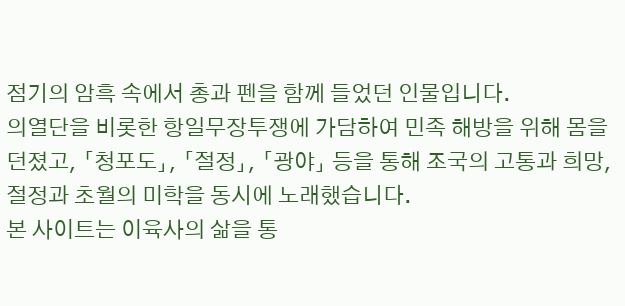점기의 암흑 속에서 총과 펜을 함께 들었던 인물입니다.
의열단을 비롯한 항일무장투쟁에 가담하여 민족 해방을 위해 몸을 던졌고, 「청포도」, 「절정」, 「광야」 등을 통해 조국의 고통과 희망, 절정과 초월의 미학을 동시에 노래했습니다.
본 사이트는 이육사의 삶을 통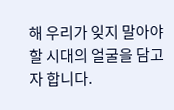해 우리가 잊지 말아야 할 시대의 얼굴을 담고자 합니다.